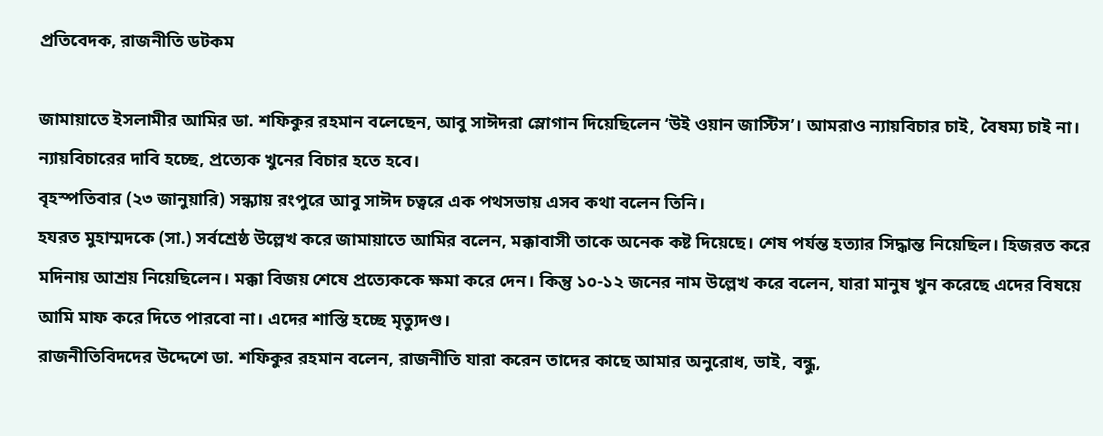প্রতিবেদক, রাজনীতি ডটকম

জামায়াতে ইসলামীর আমির ডা. শফিকুর রহমান বলেছেন, আবু সাঈদরা স্লোগান দিয়েছিলেন ‘উই ওয়ান জাস্টিস’। আমরাও ন্যায়বিচার চাই, বৈষম্য চাই না। ন্যায়বিচারের দাবি হচ্ছে, প্রত্যেক খুনের বিচার হতে হবে।
বৃহস্পতিবার (২৩ জানুয়ারি) সন্ধ্যায় রংপুরে আবু সাঈদ চত্বরে এক পথসভায় এসব কথা বলেন তিনি।
হযরত মুহাম্মদকে (সা.) সর্বশ্রেষ্ঠ উল্লেখ করে জামায়াতে আমির বলেন, মক্কাবাসী তাকে অনেক কষ্ট দিয়েছে। শেষ পর্যন্ত হত্যার সিদ্ধান্ত নিয়েছিল। হিজরত করে মদিনায় আশ্রয় নিয়েছিলেন। মক্কা বিজয় শেষে প্রত্যেককে ক্ষমা করে দেন। কিন্তু ১০-১২ জনের নাম উল্লেখ করে বলেন, যারা মানুষ খুন করেছে এদের বিষয়ে আমি মাফ করে দিতে পারবো না। এদের শাস্তি হচ্ছে মৃত্যুদণ্ড।
রাজনীতিবিদদের উদ্দেশে ডা. শফিকুর রহমান বলেন, রাজনীতি যারা করেন তাদের কাছে আমার অনুরোধ, ভাই, বন্ধু,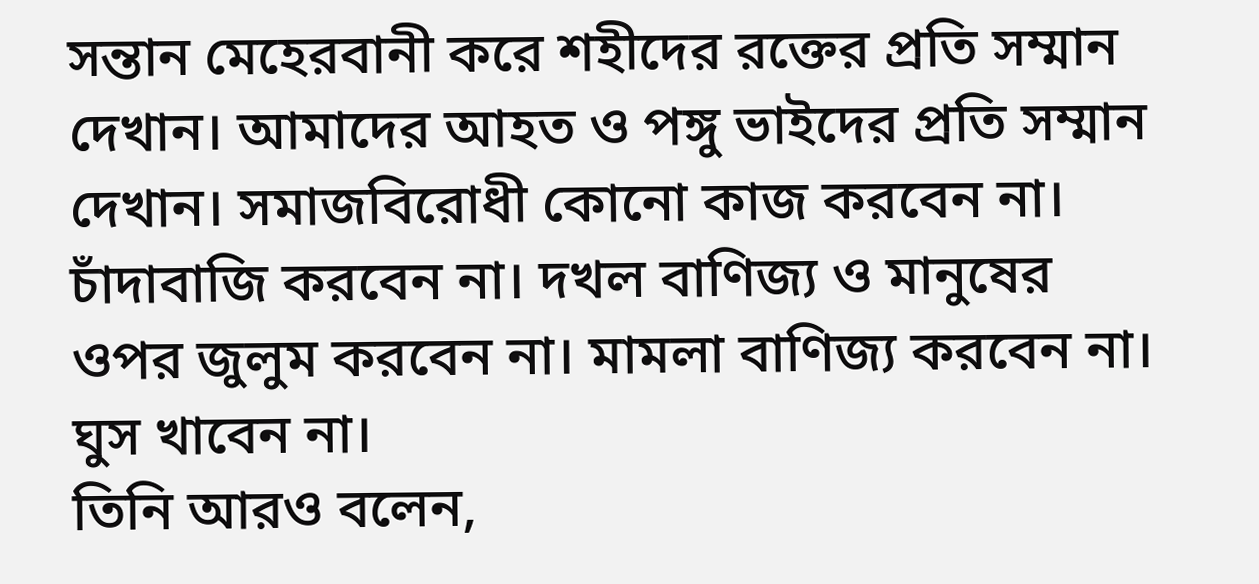সন্তান মেহেরবানী করে শহীদের রক্তের প্রতি সম্মান দেখান। আমাদের আহত ও পঙ্গু ভাইদের প্রতি সম্মান দেখান। সমাজবিরোধী কোনো কাজ করবেন না। চাঁদাবাজি করবেন না। দখল বাণিজ্য ও মানুষের ওপর জুলুম করবেন না। মামলা বাণিজ্য করবেন না। ঘুস খাবেন না।
তিনি আরও বলেন,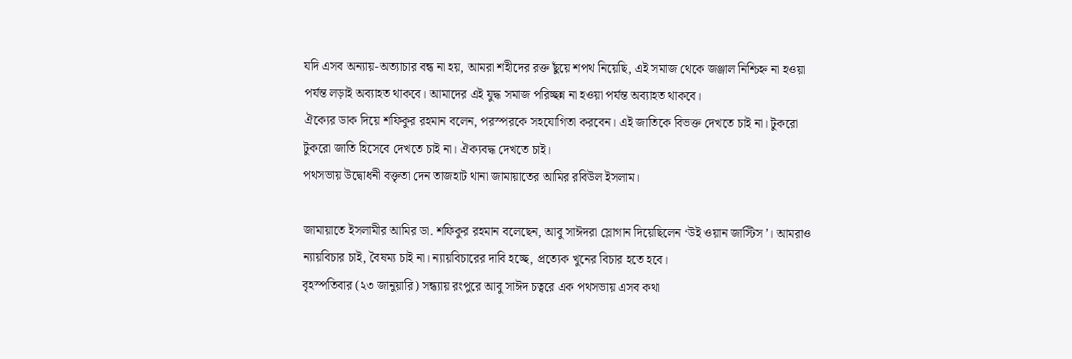যদি এসব অন্যায়-অত্যাচার বন্ধ না হয়, আমরা শহীদের রক্ত ছুঁয়ে শপথ নিয়েছি, এই সমাজ থেকে জঞ্জাল নিশ্চিহ্ন না হওয়া পর্যন্ত লড়াই অব্যাহত থাকবে। আমাদের এই যুদ্ধ সমাজ পরিচ্ছন্ন না হওয়া পর্যন্ত অব্যাহত থাকবে।
ঐক্যের ডাক দিয়ে শফিকুর রহমান বলেন, পরস্পরকে সহযোগিতা করবেন। এই জাতিকে বিভক্ত দেখতে চাই না। টুকরো টুকরো জাতি হিসেবে দেখতে চাই না। ঐক্যবদ্ধ দেখতে চাই।
পথসভায় উদ্বোধনী বক্তৃতা দেন তাজহাট থানা জামায়াতের আমির রবিউল ইসলাম।

জামায়াতে ইসলামীর আমির ডা. শফিকুর রহমান বলেছেন, আবু সাঈদরা স্লোগান দিয়েছিলেন ‘উই ওয়ান জাস্টিস’। আমরাও ন্যায়বিচার চাই, বৈষম্য চাই না। ন্যায়বিচারের দাবি হচ্ছে, প্রত্যেক খুনের বিচার হতে হবে।
বৃহস্পতিবার (২৩ জানুয়ারি) সন্ধ্যায় রংপুরে আবু সাঈদ চত্বরে এক পথসভায় এসব কথা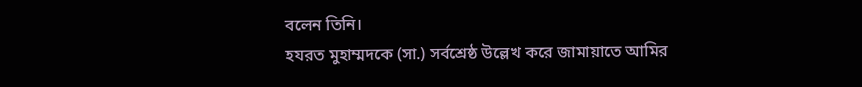বলেন তিনি।
হযরত মুহাম্মদকে (সা.) সর্বশ্রেষ্ঠ উল্লেখ করে জামায়াতে আমির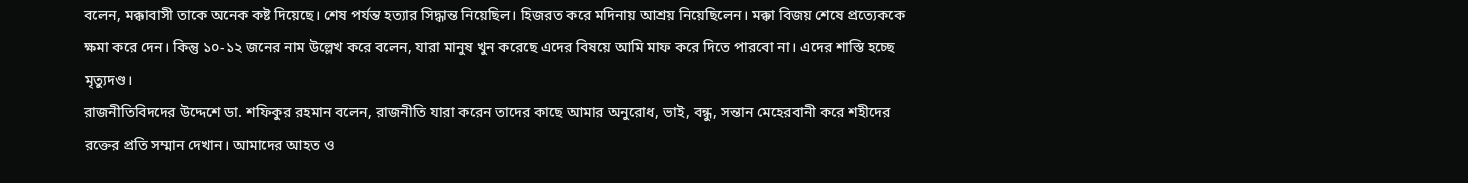বলেন, মক্কাবাসী তাকে অনেক কষ্ট দিয়েছে। শেষ পর্যন্ত হত্যার সিদ্ধান্ত নিয়েছিল। হিজরত করে মদিনায় আশ্রয় নিয়েছিলেন। মক্কা বিজয় শেষে প্রত্যেককে ক্ষমা করে দেন। কিন্তু ১০-১২ জনের নাম উল্লেখ করে বলেন, যারা মানুষ খুন করেছে এদের বিষয়ে আমি মাফ করে দিতে পারবো না। এদের শাস্তি হচ্ছে মৃত্যুদণ্ড।
রাজনীতিবিদদের উদ্দেশে ডা. শফিকুর রহমান বলেন, রাজনীতি যারা করেন তাদের কাছে আমার অনুরোধ, ভাই, বন্ধু, সন্তান মেহেরবানী করে শহীদের রক্তের প্রতি সম্মান দেখান। আমাদের আহত ও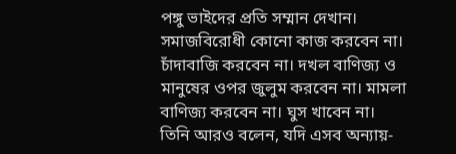পঙ্গু ভাইদের প্রতি সম্মান দেখান। সমাজবিরোধী কোনো কাজ করবেন না। চাঁদাবাজি করবেন না। দখল বাণিজ্য ও মানুষের ওপর জুলুম করবেন না। মামলা বাণিজ্য করবেন না। ঘুস খাবেন না।
তিনি আরও বলেন, যদি এসব অন্যায়-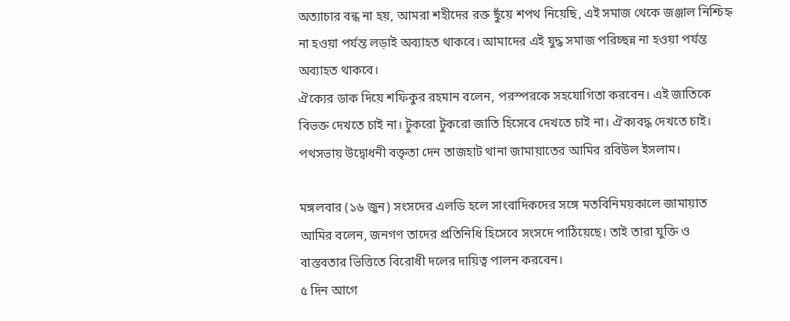অত্যাচার বন্ধ না হয়, আমরা শহীদের রক্ত ছুঁয়ে শপথ নিয়েছি, এই সমাজ থেকে জঞ্জাল নিশ্চিহ্ন না হওয়া পর্যন্ত লড়াই অব্যাহত থাকবে। আমাদের এই যুদ্ধ সমাজ পরিচ্ছন্ন না হওয়া পর্যন্ত অব্যাহত থাকবে।
ঐক্যের ডাক দিয়ে শফিকুর রহমান বলেন, পরস্পরকে সহযোগিতা করবেন। এই জাতিকে বিভক্ত দেখতে চাই না। টুকরো টুকরো জাতি হিসেবে দেখতে চাই না। ঐক্যবদ্ধ দেখতে চাই।
পথসভায় উদ্বোধনী বক্তৃতা দেন তাজহাট থানা জামায়াতের আমির রবিউল ইসলাম।

মঙ্গলবার (১৬ জুন) সংসদের এলডি হলে সাংবাদিকদের সঙ্গে মতবিনিময়কালে জামায়াত আমির বলেন, জনগণ তাদের প্রতিনিধি হিসেবে সংসদে পাঠিয়েছে। তাই তারা যুক্তি ও বাস্তবতার ভিত্তিতে বিরোধী দলের দায়িত্ব পালন করবেন।
৫ দিন আগে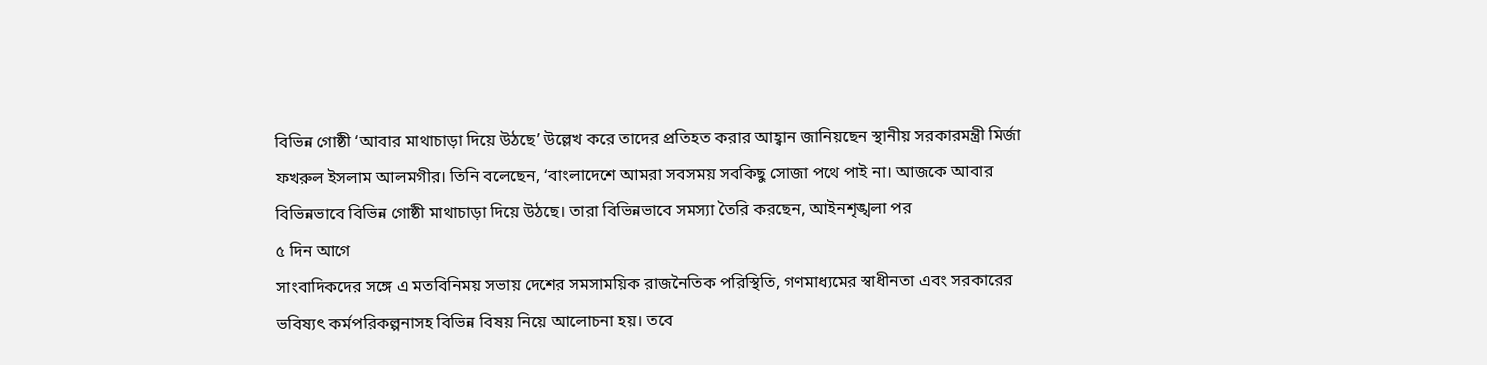বিভিন্ন গোষ্ঠী ‘আবার মাথাচাড়া দিয়ে উঠছে’ উল্লেখ করে তাদের প্রতিহত করার আহ্বান জানিয়ছেন স্থানীয় সরকারমন্ত্রী মির্জা ফখরুল ইসলাম আলমগীর। তিনি বলেছেন, ‘বাংলাদেশে আমরা সবসময় সবকিছু সোজা পথে পাই না। আজকে আবার বিভিন্নভাবে বিভিন্ন গোষ্ঠী মাথাচাড়া দিয়ে উঠছে। তারা বিভিন্নভাবে সমস্যা তৈরি করছেন, আইনশৃঙ্খলা পর
৫ দিন আগে
সাংবাদিকদের সঙ্গে এ মতবিনিময় সভায় দেশের সমসাময়িক রাজনৈতিক পরিস্থিতি, গণমাধ্যমের স্বাধীনতা এবং সরকারের ভবিষ্যৎ কর্মপরিকল্পনাসহ বিভিন্ন বিষয় নিয়ে আলোচনা হয়। তবে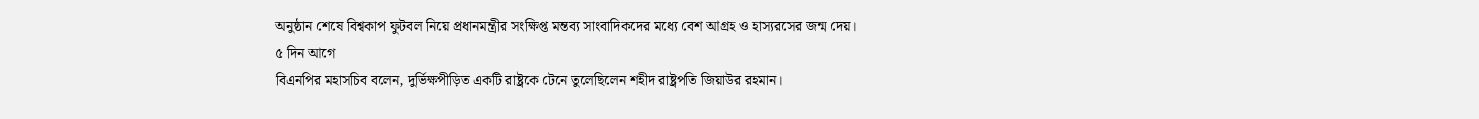অনুষ্ঠান শেষে বিশ্বকাপ ফুটবল নিয়ে প্রধানমন্ত্রীর সংক্ষিপ্ত মন্তব্য সাংবাদিকদের মধ্যে বেশ আগ্রহ ও হাস্যরসের জন্ম দেয়।
৫ দিন আগে
বিএনপির মহাসচিব বলেন, দুর্ভিক্ষপীড়িত একটি রাষ্ট্রকে টেনে তুলেছিলেন শহীদ রাষ্ট্রপতি জিয়াউর রহমান।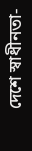দেশে স্বাধীনতা-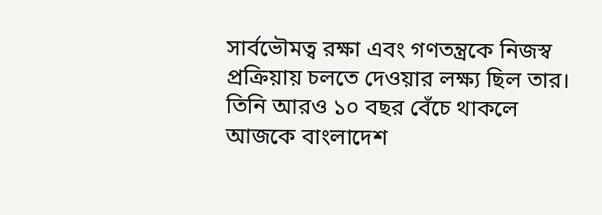সার্বভৌমত্ব রক্ষা এবং গণতন্ত্রকে নিজস্ব প্রক্রিয়ায় চলতে দেওয়ার লক্ষ্য ছিল তার। তিনি আরও ১০ বছর বেঁচে থাকলে আজকে বাংলাদেশ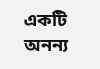একটি অনন্য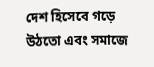দেশ হিসেবে গড়ে উঠতো এবং সমাজে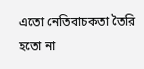এতো নেতিবাচকতা তৈরি হতো না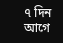৭ দিন আগে